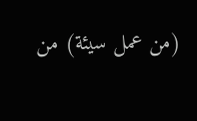(من عمل سيئة) من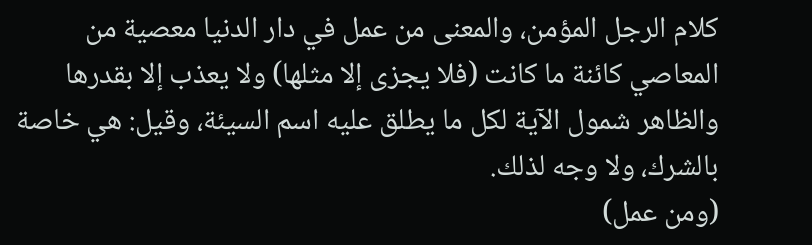كلام الرجل المؤمن، والمعنى من عمل في دار الدنيا معصية من المعاصي كائنة ما كانت (فلا يجزى إلا مثلها) ولا يعذب إلا بقدرها والظاهر شمول الآية لكل ما يطلق عليه اسم السيئة، وقيل: هي خاصة بالشرك، ولا وجه لذلك.
(ومن عمل)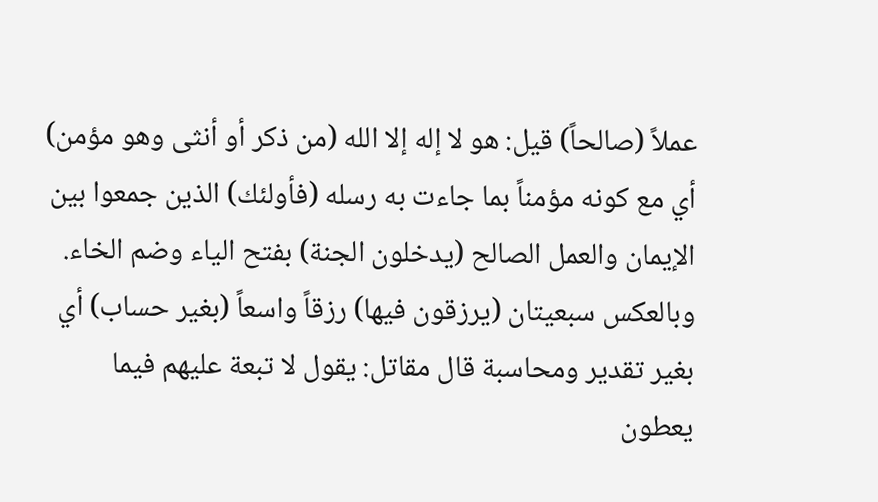عملاً (صالحاً) قيل: هو لا إله إلا الله (من ذكر أو أنثى وهو مؤمن) أي مع كونه مؤمناً بما جاءت به رسله (فأولئك) الذين جمعوا بين الإيمان والعمل الصالح (يدخلون الجنة) بفتح الياء وضم الخاء. وبالعكس سبعيتان (يرزقون فيها) رزقاً واسعاً (بغير حساب) أي بغير تقدير ومحاسبة قال مقاتل: يقول لا تبعة عليهم فيما يعطون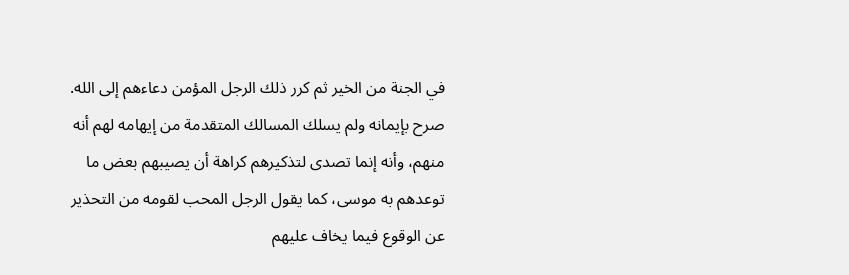في الجنة من الخير ثم كرر ذلك الرجل المؤمن دعاءهم إلى الله.
صرح بإيمانه ولم يسلك المسالك المتقدمة من إيهامه لهم أنه منهم، وأنه إنما تصدى لتذكيرهم كراهة أن يصيبهم بعض ما توعدهم به موسى، كما يقول الرجل المحب لقومه من التحذير عن الوقوع فيما يخاف عليهم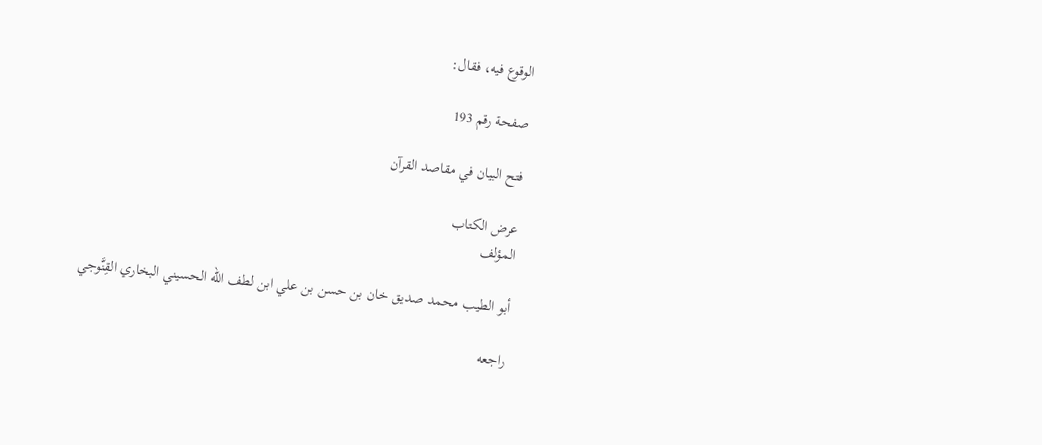الوقوع فيه، فقال:

صفحة رقم 193

فتح البيان في مقاصد القرآن

عرض الكتاب
المؤلف

أبو الطيب محمد صديق خان بن حسن بن علي ابن لطف الله الحسيني البخاري القِنَّوجي

راجعه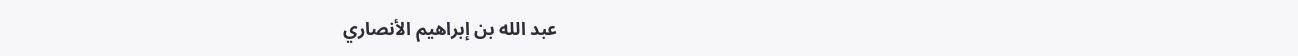عبد الله بن إبراهيم الأنصاري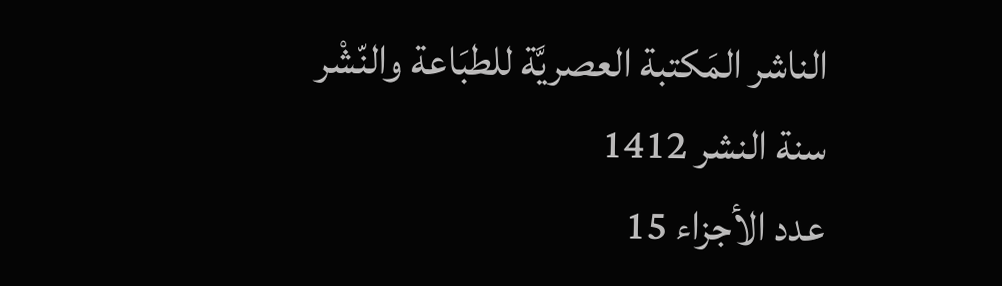الناشر المَكتبة العصريَّة للطبَاعة والنّشْر
سنة النشر 1412
عدد الأجزاء 15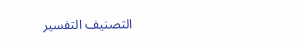التصنيف التفسير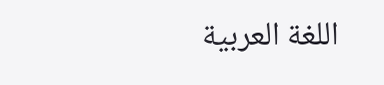اللغة العربية